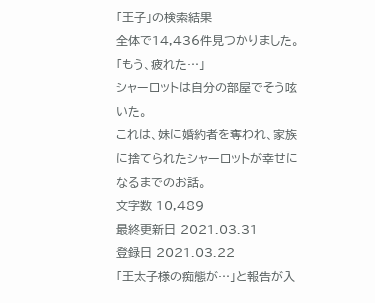「王子」の検索結果
全体で14,436件見つかりました。
「もう、疲れた…」
シャーロットは自分の部屋でそう呟いた。
これは、妹に婚約者を奪われ、家族に捨てられたシャーロットが幸せになるまでのお話。
文字数 10,489
最終更新日 2021.03.31
登録日 2021.03.22
「王太子様の痴態が…」と報告が入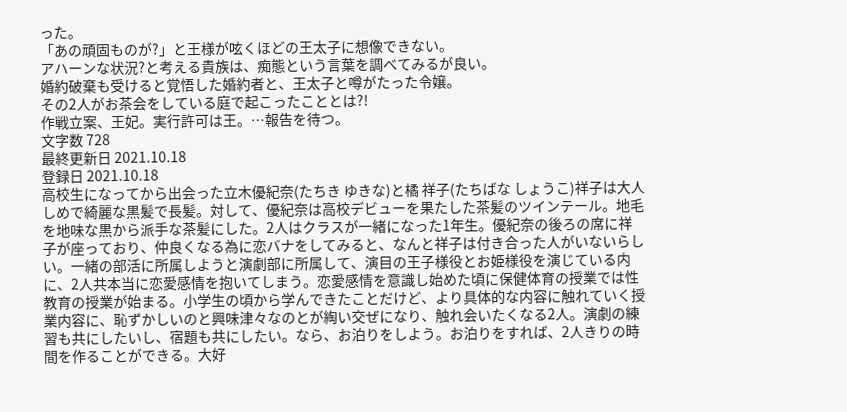った。
「あの頑固ものが?」と王様が呟くほどの王太子に想像できない。
アハーンな状況?と考える貴族は、痴態という言葉を調べてみるが良い。
婚約破棄も受けると覚悟した婚約者と、王太子と噂がたった令嬢。
その2人がお茶会をしている庭で起こったこととは?!
作戦立案、王妃。実行許可は王。…報告を待つ。
文字数 728
最終更新日 2021.10.18
登録日 2021.10.18
高校生になってから出会った立木優紀奈(たちき ゆきな)と橘 祥子(たちばな しょうこ)祥子は大人しめで綺麗な黒髪で長髪。対して、優紀奈は高校デビューを果たした茶髪のツインテール。地毛を地味な黒から派手な茶髪にした。2人はクラスが一緒になった1年生。優紀奈の後ろの席に祥子が座っており、仲良くなる為に恋バナをしてみると、なんと祥子は付き合った人がいないらしい。一緒の部活に所属しようと演劇部に所属して、演目の王子様役とお姫様役を演じている内に、2人共本当に恋愛感情を抱いてしまう。恋愛感情を意識し始めた頃に保健体育の授業では性教育の授業が始まる。小学生の頃から学んできたことだけど、より具体的な内容に触れていく授業内容に、恥ずかしいのと興味津々なのとが綯い交ぜになり、触れ会いたくなる2人。演劇の練習も共にしたいし、宿題も共にしたい。なら、お泊りをしよう。お泊りをすれば、2人きりの時間を作ることができる。大好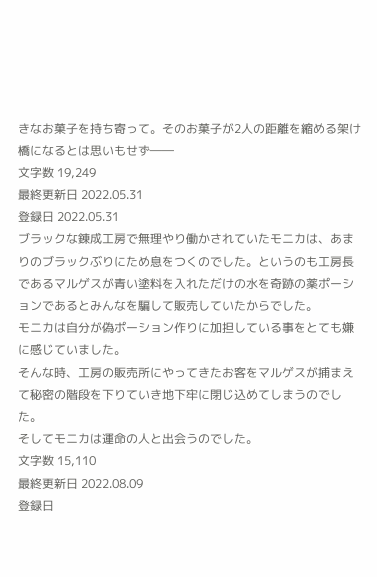きなお菓子を持ち寄って。そのお菓子が2人の距離を縮める架け橋になるとは思いもせず――
文字数 19,249
最終更新日 2022.05.31
登録日 2022.05.31
ブラックな錬成工房で無理やり働かされていたモニカは、あまりのブラックぶりにため息をつくのでした。というのも工房長であるマルゲスが青い塗料を入れただけの水を奇跡の薬ポーションであるとみんなを騙して販売していたからでした。
モニカは自分が偽ポーション作りに加担している事をとても嫌に感じていました。
そんな時、工房の販売所にやってきたお客をマルゲスが捕まえて秘密の階段を下りていき地下牢に閉じ込めてしまうのでした。
そしてモニカは運命の人と出会うのでした。
文字数 15,110
最終更新日 2022.08.09
登録日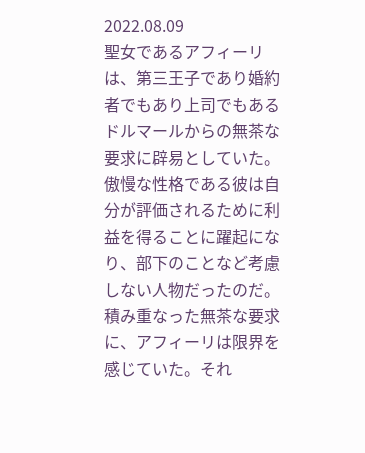2022.08.09
聖女であるアフィーリは、第三王子であり婚約者でもあり上司でもあるドルマールからの無茶な要求に辟易としていた。
傲慢な性格である彼は自分が評価されるために利益を得ることに躍起になり、部下のことなど考慮しない人物だったのだ。
積み重なった無茶な要求に、アフィーリは限界を感じていた。それ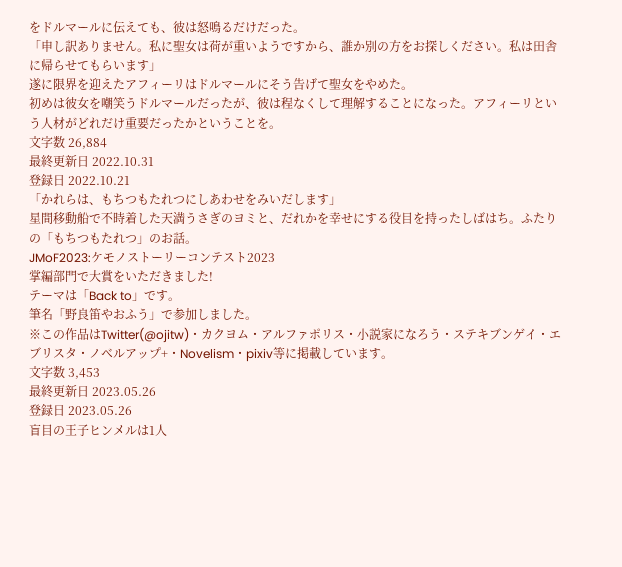をドルマールに伝えても、彼は怒鳴るだけだった。
「申し訳ありません。私に聖女は荷が重いようですから、誰か別の方をお探しください。私は田舎に帰らせてもらいます」
遂に限界を迎えたアフィーリはドルマールにそう告げて聖女をやめた。
初めは彼女を嘲笑うドルマールだったが、彼は程なくして理解することになった。アフィーリという人材がどれだけ重要だったかということを。
文字数 26,884
最終更新日 2022.10.31
登録日 2022.10.21
「かれらは、もちつもたれつにしあわせをみいだします」
星間移動船で不時着した天満うさぎのヨミと、だれかを幸せにする役目を持ったしばはち。ふたりの「もちつもたれつ」のお話。
JMoF2023:ケモノストーリーコンテスト2023
掌編部門で大賞をいただきました!
テーマは「Back to」です。
筆名「野良笛やおふう」で参加しました。
※この作品はTwitter(@ojitw)・カクヨム・アルファポリス・小説家になろう・ステキブンゲイ・エブリスタ・ノベルアップ+・Novelism・pixiv等に掲載しています。
文字数 3,453
最終更新日 2023.05.26
登録日 2023.05.26
盲目の王子ヒンメルは1人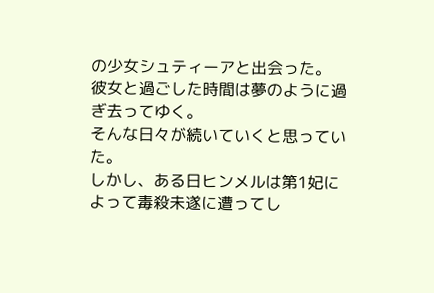の少女シュティーアと出会った。
彼女と過ごした時間は夢のように過ぎ去ってゆく。
そんな日々が続いていくと思っていた。
しかし、ある日ヒンメルは第1妃によって毒殺未遂に遭ってし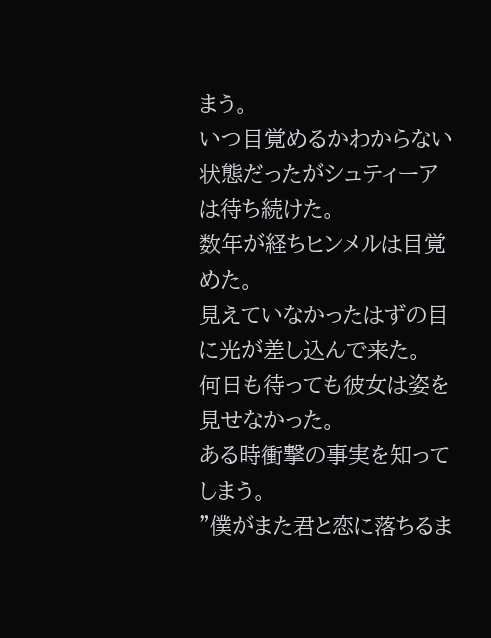まう。
いつ目覚めるかわからない状態だったがシュティーアは待ち続けた。
数年が経ちヒンメルは目覚めた。
見えていなかったはずの目に光が差し込んで来た。
何日も待っても彼女は姿を見せなかった。
ある時衝撃の事実を知ってしまう。
"僕がまた君と恋に落ちるま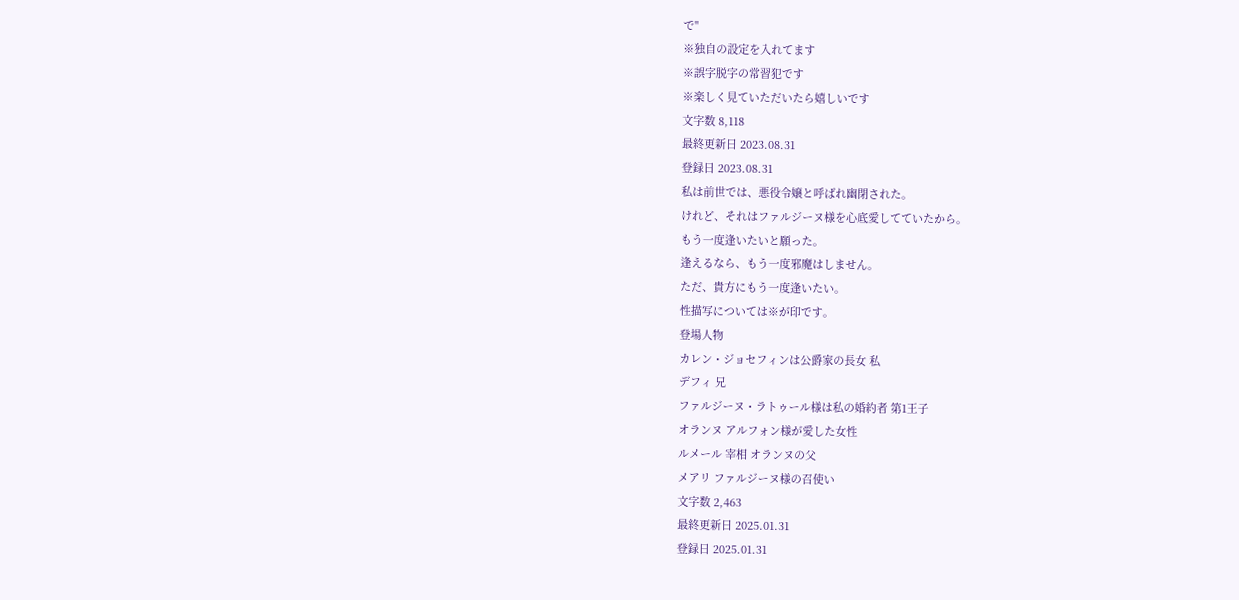で"
※独自の設定を入れてます
※誤字脱字の常習犯です
※楽しく見ていただいたら嬉しいです
文字数 8,118
最終更新日 2023.08.31
登録日 2023.08.31
私は前世では、悪役令嬢と呼ばれ幽閉された。
けれど、それはファルジーヌ様を心底愛してていたから。
もう一度逢いたいと願った。
逢えるなら、もう一度邪魔はしません。
ただ、貴方にもう一度逢いたい。
性描写については※が印です。
登場人物
カレン・ジョセフィンは公爵家の長女 私
デフィ 兄
ファルジーヌ・ラトゥール様は私の婚約者 第1王子
オランヌ アルフォン様が愛した女性
ルメール 宰相 オランヌの父
メアリ ファルジーヌ様の召使い
文字数 2,463
最終更新日 2025.01.31
登録日 2025.01.31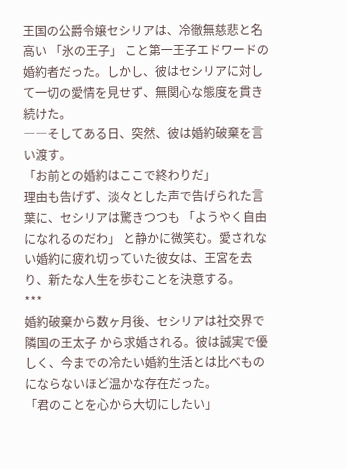王国の公爵令嬢セシリアは、冷徹無慈悲と名高い 「氷の王子」 こと第一王子エドワードの婚約者だった。しかし、彼はセシリアに対して一切の愛情を見せず、無関心な態度を貫き続けた。
――そしてある日、突然、彼は婚約破棄を言い渡す。
「お前との婚約はここで終わりだ」
理由も告げず、淡々とした声で告げられた言葉に、セシリアは驚きつつも 「ようやく自由になれるのだわ」 と静かに微笑む。愛されない婚約に疲れ切っていた彼女は、王宮を去り、新たな人生を歩むことを決意する。
***
婚約破棄から数ヶ月後、セシリアは社交界で 隣国の王太子 から求婚される。彼は誠実で優しく、今までの冷たい婚約生活とは比べものにならないほど温かな存在だった。
「君のことを心から大切にしたい」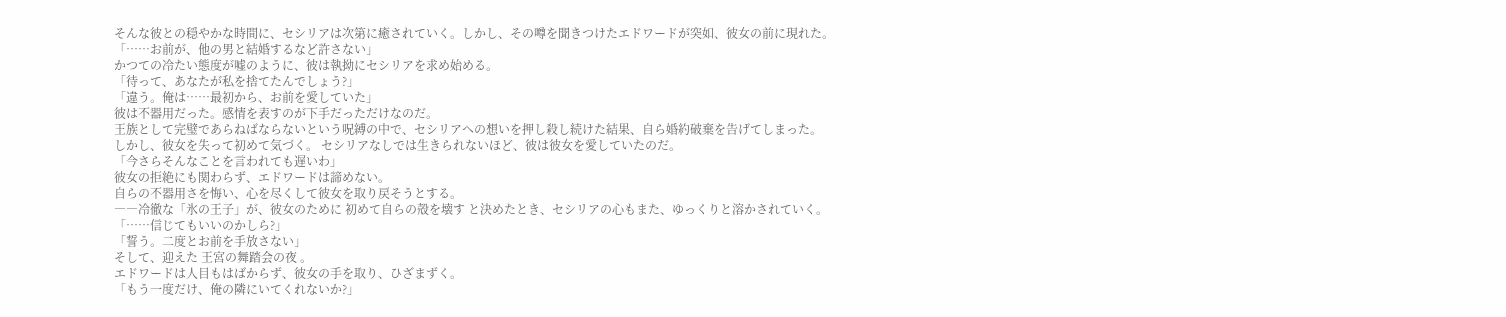そんな彼との穏やかな時間に、セシリアは次第に癒されていく。しかし、その噂を聞きつけたエドワードが突如、彼女の前に現れた。
「……お前が、他の男と結婚するなど許さない」
かつての冷たい態度が嘘のように、彼は執拗にセシリアを求め始める。
「待って、あなたが私を捨てたんでしょう?」
「違う。俺は……最初から、お前を愛していた」
彼は不器用だった。感情を表すのが下手だっただけなのだ。
王族として完璧であらねばならないという呪縛の中で、セシリアへの想いを押し殺し続けた結果、自ら婚約破棄を告げてしまった。
しかし、彼女を失って初めて気づく。 セシリアなしでは生きられないほど、彼は彼女を愛していたのだ。
「今さらそんなことを言われても遅いわ」
彼女の拒絶にも関わらず、エドワードは諦めない。
自らの不器用さを悔い、心を尽くして彼女を取り戻そうとする。
――冷徹な「氷の王子」が、彼女のために 初めて自らの殻を壊す と決めたとき、セシリアの心もまた、ゆっくりと溶かされていく。
「……信じてもいいのかしら?」
「誓う。二度とお前を手放さない」
そして、迎えた 王宮の舞踏会の夜 。
エドワードは人目もはばからず、彼女の手を取り、ひざまずく。
「もう一度だけ、俺の隣にいてくれないか?」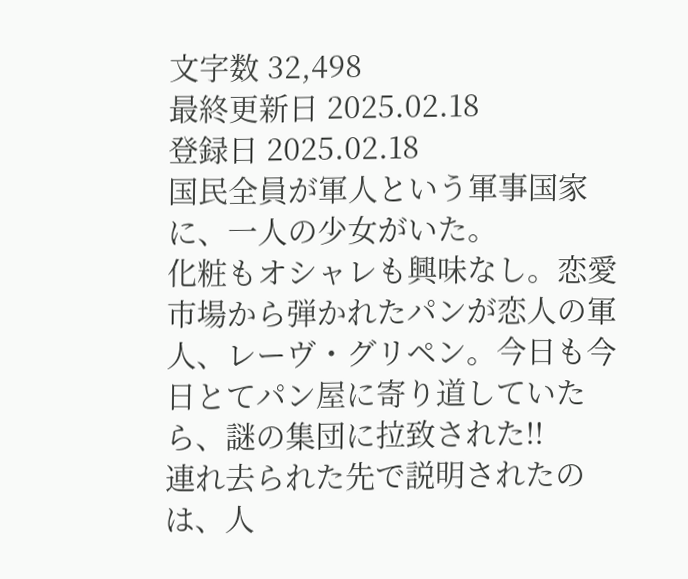文字数 32,498
最終更新日 2025.02.18
登録日 2025.02.18
国民全員が軍人という軍事国家に、一人の少女がいた。
化粧もオシャレも興味なし。恋愛市場から弾かれたパンが恋人の軍人、レーヴ・グリペン。今日も今日とてパン屋に寄り道していたら、謎の集団に拉致された!!
連れ去られた先で説明されたのは、人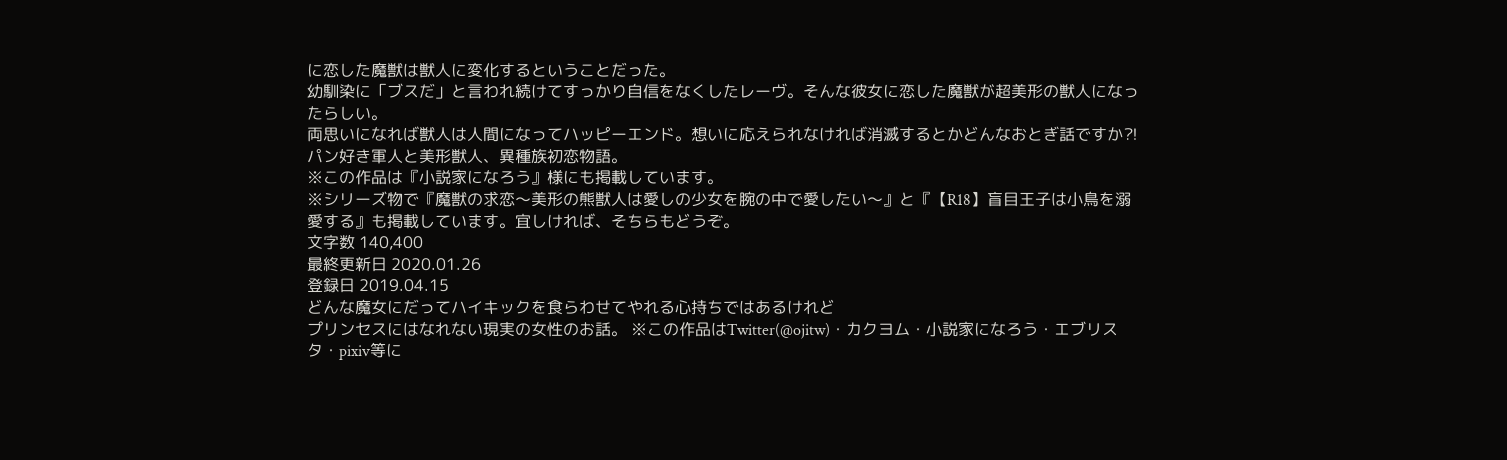に恋した魔獣は獣人に変化するということだった。
幼馴染に「ブスだ」と言われ続けてすっかり自信をなくしたレーヴ。そんな彼女に恋した魔獣が超美形の獣人になったらしい。
両思いになれば獣人は人間になってハッピーエンド。想いに応えられなければ消滅するとかどんなおとぎ話ですか⁈
パン好き軍人と美形獣人、異種族初恋物語。
※この作品は『小説家になろう』様にも掲載しています。
※シリーズ物で『魔獣の求恋〜美形の熊獣人は愛しの少女を腕の中で愛したい〜』と『【R18】盲目王子は小鳥を溺愛する』も掲載しています。宜しければ、そちらもどうぞ。
文字数 140,400
最終更新日 2020.01.26
登録日 2019.04.15
どんな魔女にだってハイキックを食らわせてやれる心持ちではあるけれど
プリンセスにはなれない現実の女性のお話。 ※この作品はTwitter(@ojitw)・カクヨム・小説家になろう・エブリスタ・pixiv等に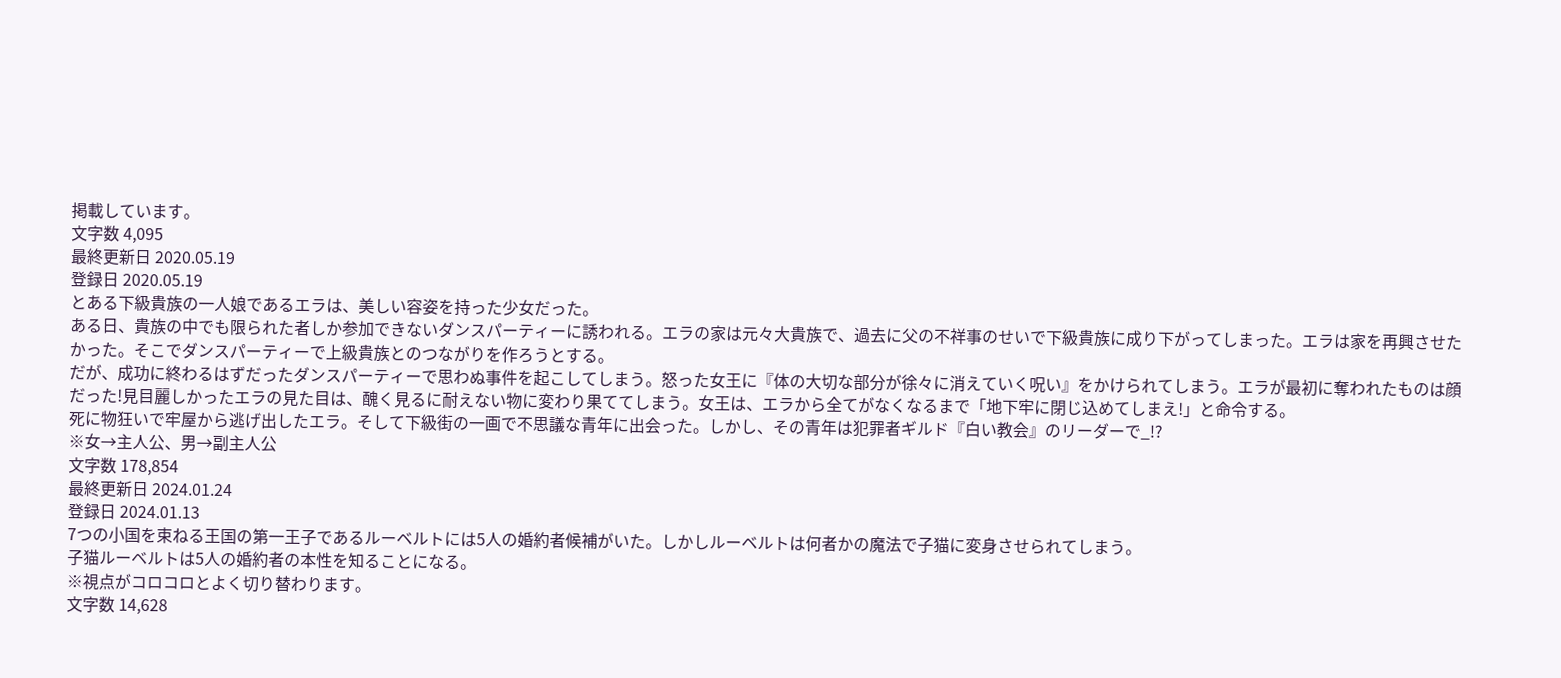掲載しています。
文字数 4,095
最終更新日 2020.05.19
登録日 2020.05.19
とある下級貴族の一人娘であるエラは、美しい容姿を持った少女だった。
ある日、貴族の中でも限られた者しか参加できないダンスパーティーに誘われる。エラの家は元々大貴族で、過去に父の不祥事のせいで下級貴族に成り下がってしまった。エラは家を再興させたかった。そこでダンスパーティーで上級貴族とのつながりを作ろうとする。
だが、成功に終わるはずだったダンスパーティーで思わぬ事件を起こしてしまう。怒った女王に『体の大切な部分が徐々に消えていく呪い』をかけられてしまう。エラが最初に奪われたものは顔だった!見目麗しかったエラの見た目は、醜く見るに耐えない物に変わり果ててしまう。女王は、エラから全てがなくなるまで「地下牢に閉じ込めてしまえ!」と命令する。
死に物狂いで牢屋から逃げ出したエラ。そして下級街の一画で不思議な青年に出会った。しかし、その青年は犯罪者ギルド『白い教会』のリーダーで_!?
※女→主人公、男→副主人公
文字数 178,854
最終更新日 2024.01.24
登録日 2024.01.13
7つの小国を束ねる王国の第一王子であるルーベルトには5人の婚約者候補がいた。しかしルーベルトは何者かの魔法で子猫に変身させられてしまう。
子猫ルーベルトは5人の婚約者の本性を知ることになる。
※視点がコロコロとよく切り替わります。
文字数 14,628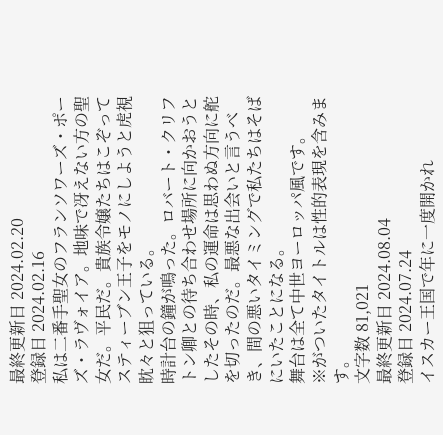最終更新日 2024.02.20
登録日 2024.02.16
私は二番手聖女のフランソワーズ・ポーズ・ラヴォイア。地味で冴えない方の聖女だ。平民だ。貴族令嬢たちはこぞってスティーブン王子をモノにしようと虎視眈々と狙っている。
時計台の鐘が鳴った。ロバート・クリフトン卿との待ち合わせ場所に向かおうとしたその時、私の運命は思わぬ方向に舵を切ったのだ。最悪な出会いと言うべき、間の悪いタイミングで私たちはそばにいたことになる。
舞台は全て中世ヨーロッパ風です。
※がついたタイトルは性的表現を含みます。
文字数 81,021
最終更新日 2024.08.04
登録日 2024.07.24
イスカー王国で年に一度開かれ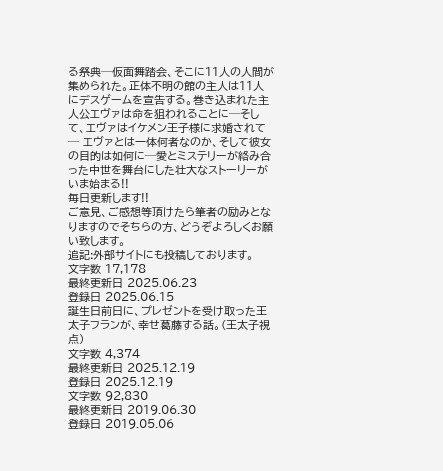る祭典─仮面舞踏会、そこに11人の人間が集められた。正体不明の館の主人は11人にデスゲームを宣告する。巻き込まれた主人公エヴァは命を狙われることに─そして、エヴァはイケメン王子様に求婚されて─ エヴァとは一体何者なのか、そして彼女の目的は如何に─愛とミステリーが絡み合った中世を舞台にした壮大なストーリーがいま始まる!!
毎日更新します!!
ご意見、ご感想等頂けたら筆者の励みとなりますのでそちらの方、どうぞよろしくお願い致します。
追記:外部サイトにも投稿しております。
文字数 17,178
最終更新日 2025.06.23
登録日 2025.06.15
誕生日前日に、プレゼントを受け取った王太子フランが、幸せ葛藤する話。(王太子視点)
文字数 4,374
最終更新日 2025.12.19
登録日 2025.12.19
文字数 92,830
最終更新日 2019.06.30
登録日 2019.05.06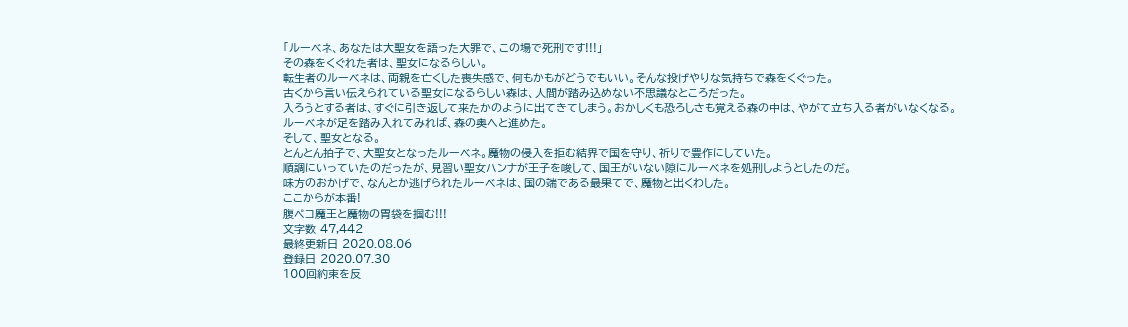「ルーベネ、あなたは大聖女を語った大罪で、この場で死刑です!!!」
その森をくぐれた者は、聖女になるらしい。
転生者のルーベネは、両親を亡くした喪失感で、何もかもがどうでもいい。そんな投げやりな気持ちで森をくぐった。
古くから言い伝えられている聖女になるらしい森は、人間が踏み込めない不思議なところだった。
入ろうとする者は、すぐに引き返して来たかのように出てきてしまう。おかしくも恐ろしさも覚える森の中は、やがて立ち入る者がいなくなる。
ルーベネが足を踏み入れてみれば、森の奥へと進めた。
そして、聖女となる。
とんとん拍子で、大聖女となったルーベネ。魔物の侵入を拒む結界で国を守り、祈りで豊作にしていた。
順調にいっていたのだったが、見習い聖女ハンナが王子を唆して、国王がいない隙にルーベネを処刑しようとしたのだ。
味方のおかげで、なんとか逃げられたルーベネは、国の端である最果てで、魔物と出くわした。
ここからが本番!
腹ペコ魔王と魔物の胃袋を掴む!!!
文字数 47,442
最終更新日 2020.08.06
登録日 2020.07.30
100回約束を反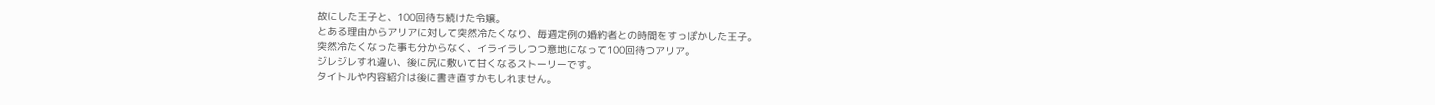故にした王子と、100回待ち続けた令嬢。
とある理由からアリアに対して突然冷たくなり、毎週定例の婚約者との時間をすっぽかした王子。
突然冷たくなった事も分からなく、イライラしつつ意地になって100回待つアリア。
ジレジレすれ違い、後に尻に敷いて甘くなるストーリーです。
タイトルや内容紹介は後に書き直すかもしれません。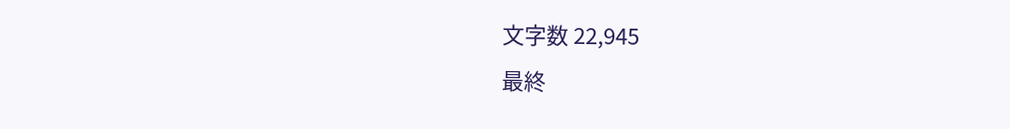文字数 22,945
最終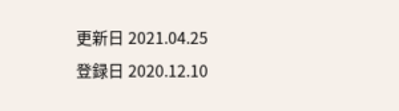更新日 2021.04.25
登録日 2020.12.10